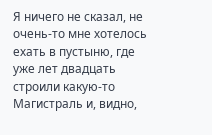Я ничего не сказал, не очень-то мне хотелось ехать в пустыню, где уже лет двадцать строили какую-то Магистраль и, видно,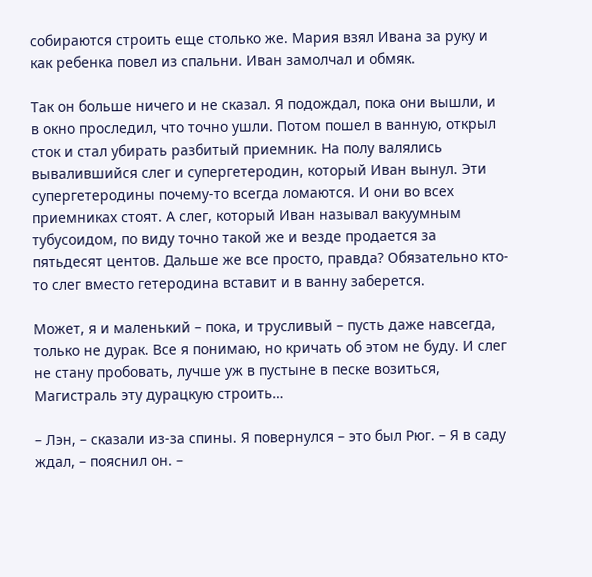собираются строить еще столько же. Мария взял Ивана за руку и как ребенка повел из спальни. Иван замолчал и обмяк.

Так он больше ничего и не сказал. Я подождал, пока они вышли, и в окно проследил, что точно ушли. Потом пошел в ванную, открыл сток и стал убирать разбитый приемник. На полу валялись вывалившийся слег и супергетеродин, который Иван вынул. Эти супергетеродины почему-то всегда ломаются. И они во всех приемниках стоят. А слег, который Иван называл вакуумным тубусоидом, по виду точно такой же и везде продается за пятьдесят центов. Дальше же все просто, правда? Обязательно кто-то слег вместо гетеродина вставит и в ванну заберется.

Может, я и маленький – пока, и трусливый – пусть даже навсегда, только не дурак. Все я понимаю, но кричать об этом не буду. И слег не стану пробовать, лучше уж в пустыне в песке возиться, Магистраль эту дурацкую строить…

– Лэн, – сказали из-за спины. Я повернулся – это был Рюг. – Я в саду ждал, – пояснил он. –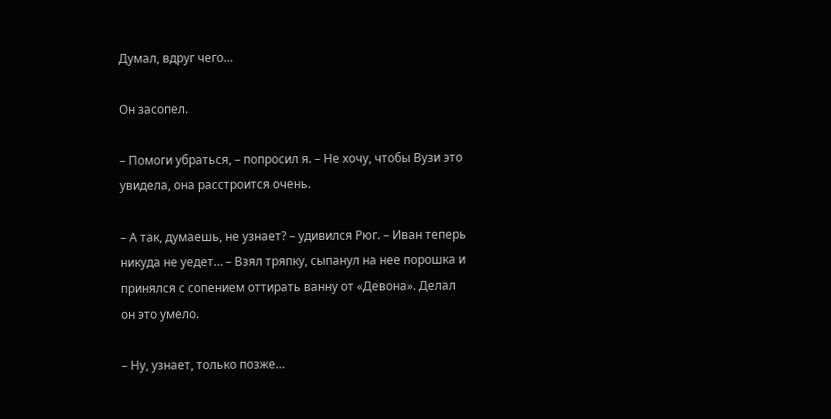Думал, вдруг чего…

Он засопел.

– Помоги убраться, – попросил я. – Не хочу, чтобы Вузи это увидела, она расстроится очень.

– А так, думаешь, не узнает? – удивился Рюг. – Иван теперь никуда не уедет… – Взял тряпку, сыпанул на нее порошка и принялся с сопением оттирать ванну от «Девона». Делал он это умело.

– Ну, узнает, только позже…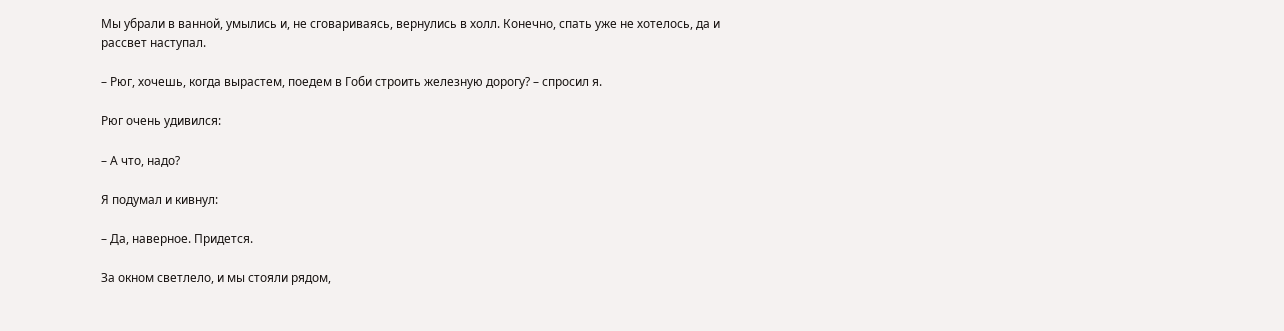Мы убрали в ванной, умылись и, не сговариваясь, вернулись в холл. Конечно, спать уже не хотелось, да и рассвет наступал.

– Рюг, хочешь, когда вырастем, поедем в Гоби строить железную дорогу? – спросил я.

Рюг очень удивился:

– А что, надо?

Я подумал и кивнул:

– Да, наверное. Придется.

За окном светлело, и мы стояли рядом,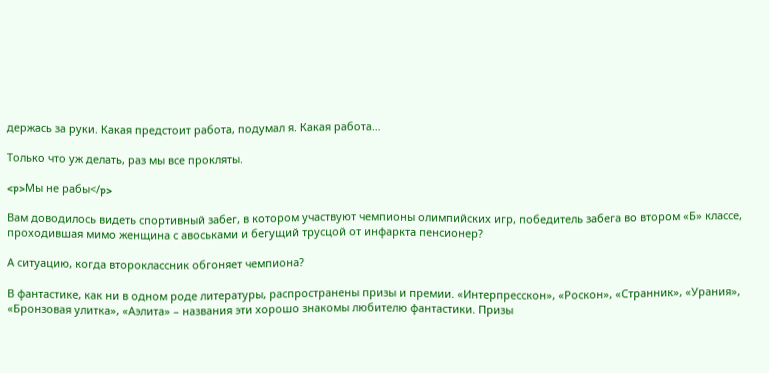держась за руки. Какая предстоит работа, подумал я. Какая работа…

Только что уж делать, раз мы все прокляты.

<p>Мы не рабы</p>

Вам доводилось видеть спортивный забег, в котором участвуют чемпионы олимпийских игр, победитель забега во втором «Б» классе, проходившая мимо женщина с авоськами и бегущий трусцой от инфаркта пенсионер?

А ситуацию, когда второклассник обгоняет чемпиона?

В фантастике, как ни в одном роде литературы, распространены призы и премии. «Интерпресскон», «Роскон», «Странник», «Урания», «Бронзовая улитка», «Аэлита» – названия эти хорошо знакомы любителю фантастики. Призы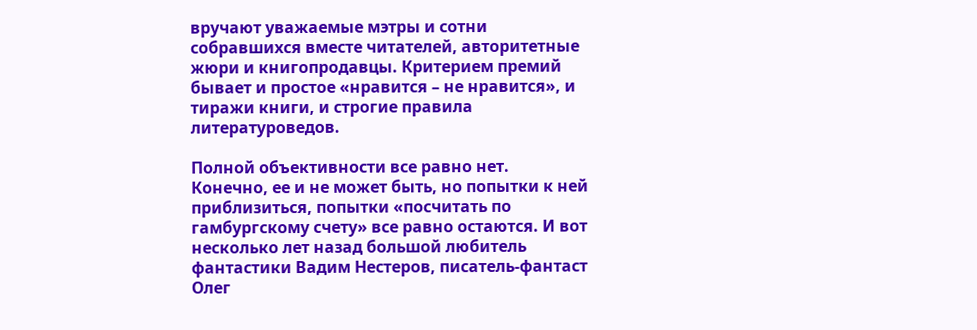вручают уважаемые мэтры и сотни собравшихся вместе читателей, авторитетные жюри и книгопродавцы. Критерием премий бывает и простое «нравится – не нравится», и тиражи книги, и строгие правила литературоведов.

Полной объективности все равно нет. Конечно, ее и не может быть, но попытки к ней приблизиться, попытки «посчитать по гамбургскому счету» все равно остаются. И вот несколько лет назад большой любитель фантастики Вадим Нестеров, писатель-фантаст Олег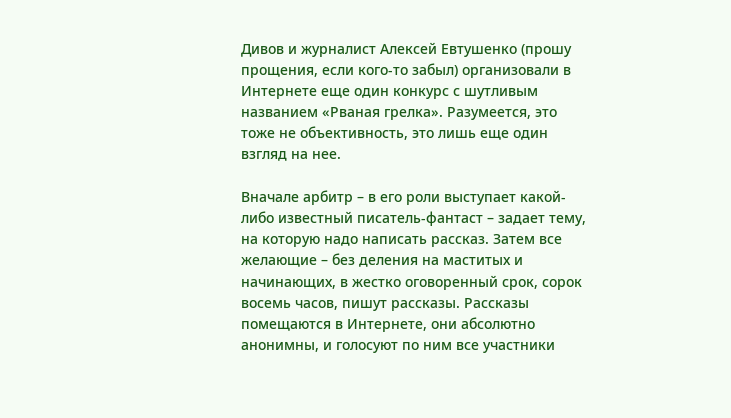Дивов и журналист Алексей Евтушенко (прошу прощения, если кого-то забыл) организовали в Интернете еще один конкурс с шутливым названием «Рваная грелка». Разумеется, это тоже не объективность, это лишь еще один взгляд на нее.

Вначале арбитр – в его роли выступает какой-либо известный писатель-фантаст – задает тему, на которую надо написать рассказ. Затем все желающие – без деления на маститых и начинающих, в жестко оговоренный срок, сорок восемь часов, пишут рассказы. Рассказы помещаются в Интернете, они абсолютно анонимны, и голосуют по ним все участники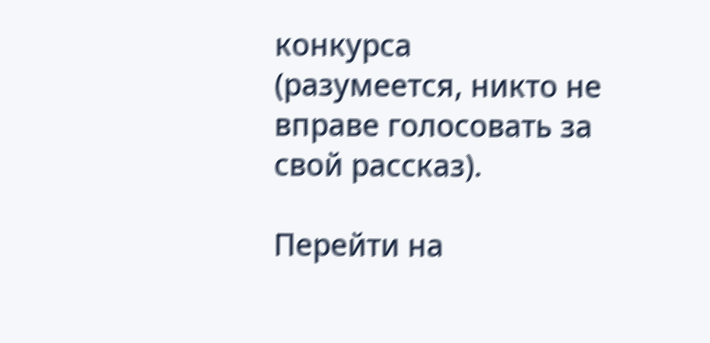конкурса (разумеется, никто не вправе голосовать за свой рассказ).

Перейти на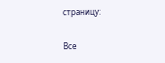страницу:

Все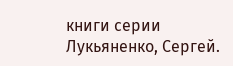книги серии Лукьяненко, Сергей.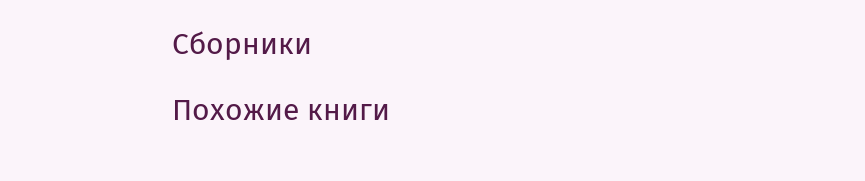Сборники

Похожие книги